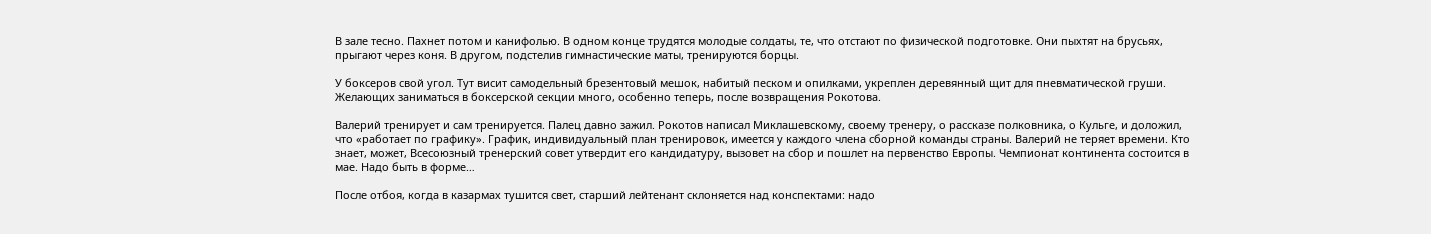В зале тесно. Пахнет потом и канифолью. В одном конце трудятся молодые солдаты, те, что отстают по физической подготовке. Они пыхтят на брусьях, прыгают через коня. В другом, подстелив гимнастические маты, тренируются борцы.

У боксеров свой угол. Тут висит самодельный брезентовый мешок, набитый песком и опилками, укреплен деревянный щит для пневматической груши. Желающих заниматься в боксерской секции много, особенно теперь, после возвращения Рокотова.

Валерий тренирует и сам тренируется. Палец давно зажил. Рокотов написал Миклашевскому, своему тренеру, о рассказе полковника, о Кульге, и доложил, что «работает по графику». График, индивидуальный план тренировок, имеется у каждого члена сборной команды страны. Валерий не теряет времени. Кто знает, может, Всесоюзный тренерский совет утвердит его кандидатуру, вызовет на сбор и пошлет на первенство Европы. Чемпионат континента состоится в мае. Надо быть в форме…

После отбоя, когда в казармах тушится свет, старший лейтенант склоняется над конспектами: надо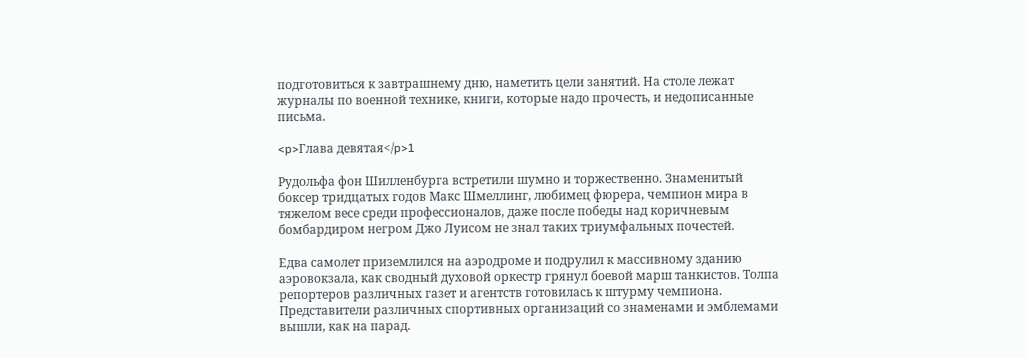подготовиться к завтрашнему дню, наметить цели занятий. На столе лежат журналы по военной технике, книги, которые надо прочесть, и недописанные письма.

<p>Глава девятая</p>1

Рудольфа фон Шилленбурга встретили шумно и торжественно. Знаменитый боксер тридцатых годов Макс Шмеллинг, любимец фюрера, чемпион мира в тяжелом весе среди профессионалов, даже после победы над коричневым бомбардиром негром Джо Луисом не знал таких триумфальных почестей.

Едва самолет приземлился на аэродроме и подрулил к массивному зданию аэровокзала, как сводный духовой оркестр грянул боевой марш танкистов. Толпа репортеров различных газет и агентств готовилась к штурму чемпиона. Представители различных спортивных организаций со знаменами и эмблемами вышли, как на парад.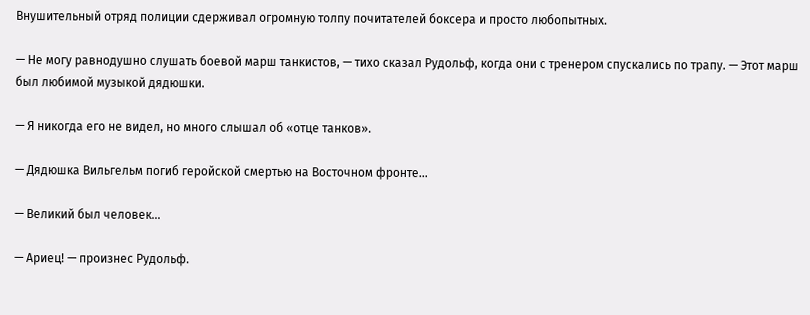Внушительный отряд полиции сдерживал огромную толпу почитателей боксера и просто любопытных.

— Не могу равнодушно слушать боевой марш танкистов, — тихо сказал Рудольф, когда они с тренером спускались по трапу. — Этот марш был любимой музыкой дядюшки.

— Я никогда его не видел, но много слышал об «отце танков».

— Дядюшка Вильгельм погиб геройской смертью на Восточном фронте…

— Великий был человек…

— Ариец! — произнес Рудольф.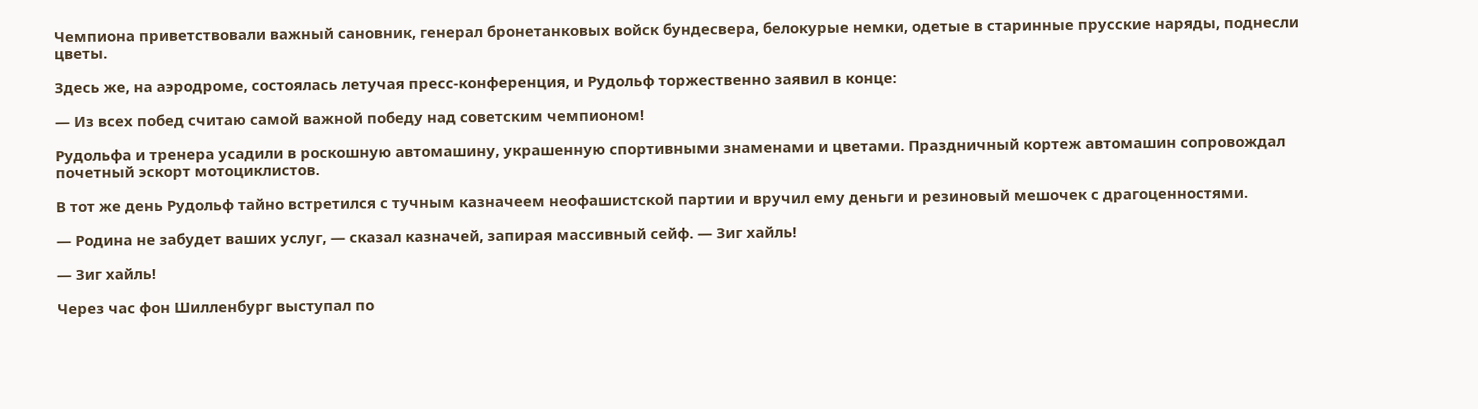Чемпиона приветствовали важный сановник, генерал бронетанковых войск бундесвера, белокурые немки, одетые в старинные прусские наряды, поднесли цветы.

Здесь же, на аэродроме, состоялась летучая пресс-конференция, и Рудольф торжественно заявил в конце:

— Из всех побед считаю самой важной победу над советским чемпионом!

Рудольфа и тренера усадили в роскошную автомашину, украшенную спортивными знаменами и цветами. Праздничный кортеж автомашин сопровождал почетный эскорт мотоциклистов.

В тот же день Рудольф тайно встретился с тучным казначеем неофашистской партии и вручил ему деньги и резиновый мешочек с драгоценностями.

— Родина не забудет ваших услуг, — сказал казначей, запирая массивный сейф. — Зиг хайль!

— Зиг хайль!

Через час фон Шилленбург выступал по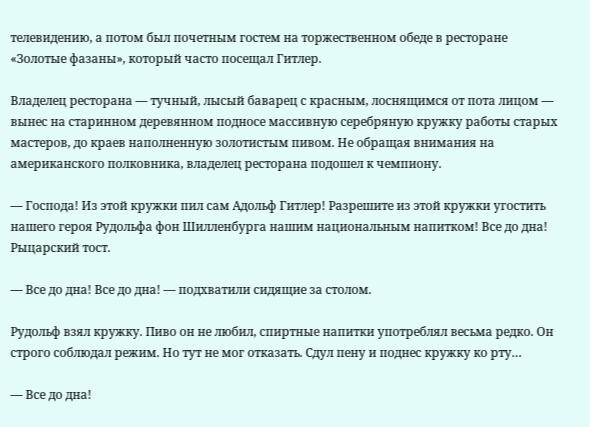телевидению, а потом был почетным гостем на торжественном обеде в ресторане «Золотые фазаны», который часто посещал Гитлер.

Владелец ресторана — тучный, лысый баварец с красным, лоснящимся от пота лицом — вынес на старинном деревянном подносе массивную серебряную кружку работы старых мастеров, до краев наполненную золотистым пивом. Не обращая внимания на американского полковника, владелец ресторана подошел к чемпиону.

— Господа! Из этой кружки пил сам Адольф Гитлер! Разрешите из этой кружки угостить нашего героя Рудольфа фон Шилленбурга нашим национальным напитком! Все до дна! Рыцарский тост.

— Все до дна! Все до дна! — подхватили сидящие за столом.

Рудольф взял кружку. Пиво он не любил, спиртные напитки употреблял весьма редко. Он строго соблюдал режим. Но тут не мог отказать. Сдул пену и поднес кружку ко рту…

— Все до дна!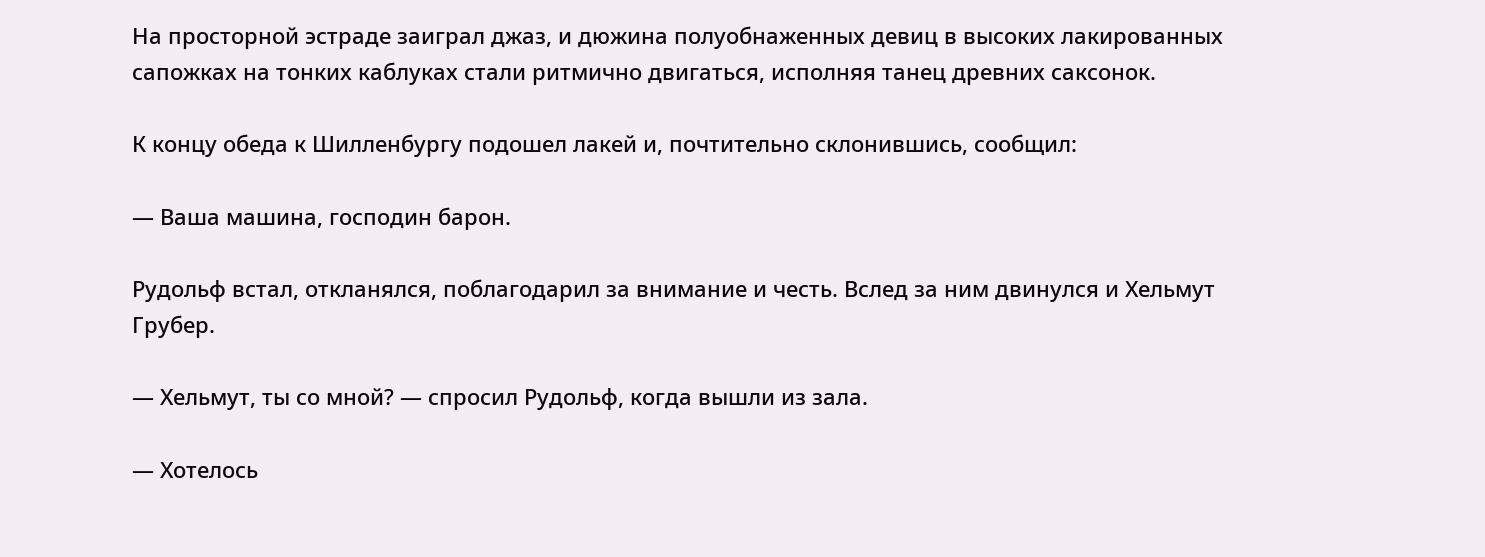На просторной эстраде заиграл джаз, и дюжина полуобнаженных девиц в высоких лакированных сапожках на тонких каблуках стали ритмично двигаться, исполняя танец древних саксонок.

К концу обеда к Шилленбургу подошел лакей и, почтительно склонившись, сообщил:

— Ваша машина, господин барон.

Рудольф встал, откланялся, поблагодарил за внимание и честь. Вслед за ним двинулся и Хельмут Грубер.

— Хельмут, ты со мной? — спросил Рудольф, когда вышли из зала.

— Хотелось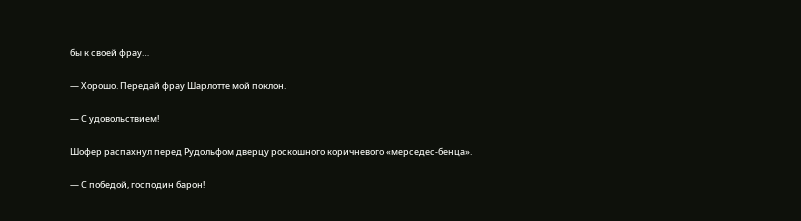бы к своей фрау…

— Хорошо. Передай фрау Шарлотте мой поклон.

— С удовольствием!

Шофер распахнул перед Рудольфом дверцу роскошного коричневого «мерседес-бенца».

— С победой, господин барон!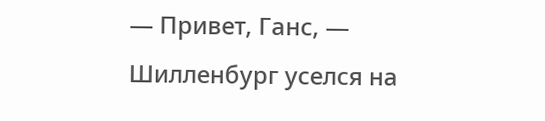— Привет, Ганс, — Шилленбург уселся на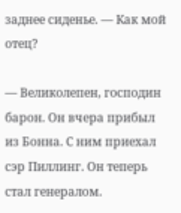заднее сиденье. — Как мой отец?

— Великолепен, господин барон. Он вчера прибыл из Бонна. С ним приехал сэр Пиллинг. Он теперь стал генералом.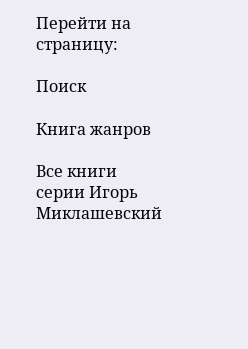Перейти на страницу:

Поиск

Книга жанров

Все книги серии Игорь Миклашевский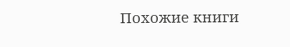Похожие книги